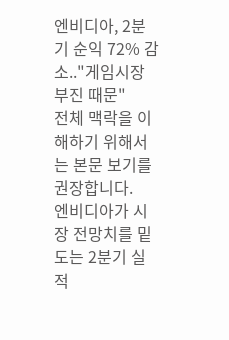엔비디아, 2분기 순익 72% 감소.."게임시장 부진 때문"
전체 맥락을 이해하기 위해서는 본문 보기를 권장합니다.
엔비디아가 시장 전망치를 밑도는 2분기 실적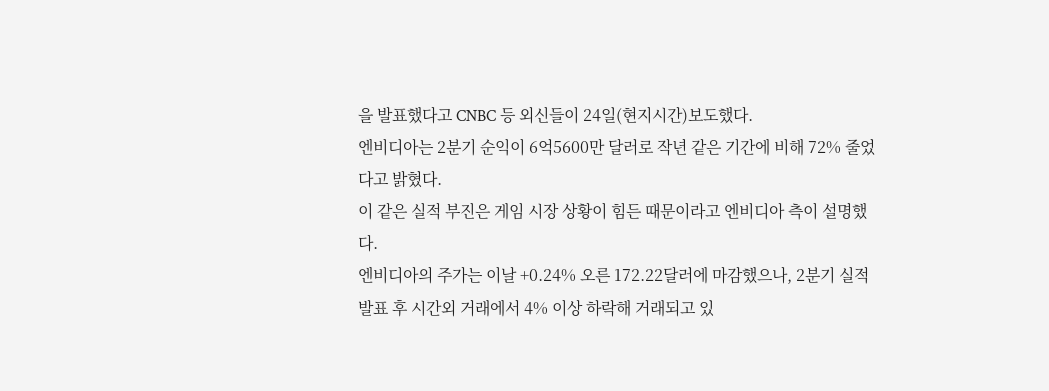을 발표했다고 CNBC 등 외신들이 24일(현지시간)보도했다.
엔비디아는 2분기 순익이 6억5600만 달러로 작년 같은 기간에 비해 72% 줄었다고 밝혔다.
이 같은 실적 부진은 게임 시장 상황이 힘든 때문이라고 엔비디아 측이 설명했다.
엔비디아의 주가는 이날 +0.24% 오른 172.22달러에 마감했으나, 2분기 실적 발표 후 시간외 거래에서 4% 이상 하락해 거래되고 있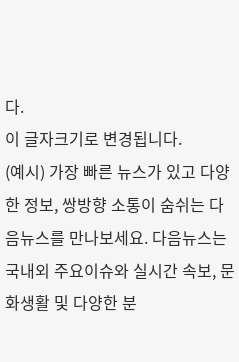다.
이 글자크기로 변경됩니다.
(예시) 가장 빠른 뉴스가 있고 다양한 정보, 쌍방향 소통이 숨쉬는 다음뉴스를 만나보세요. 다음뉴스는 국내외 주요이슈와 실시간 속보, 문화생활 및 다양한 분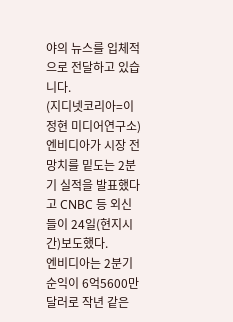야의 뉴스를 입체적으로 전달하고 있습니다.
(지디넷코리아=이정현 미디어연구소)엔비디아가 시장 전망치를 밑도는 2분기 실적을 발표했다고 CNBC 등 외신들이 24일(현지시간)보도했다.
엔비디아는 2분기 순익이 6억5600만 달러로 작년 같은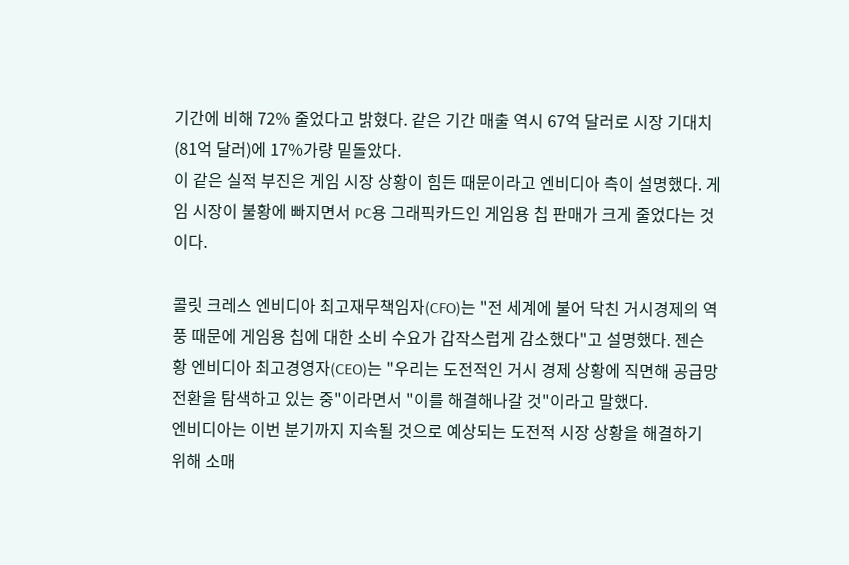기간에 비해 72% 줄었다고 밝혔다. 같은 기간 매출 역시 67억 달러로 시장 기대치(81억 달러)에 17%가량 밑돌았다.
이 같은 실적 부진은 게임 시장 상황이 힘든 때문이라고 엔비디아 측이 설명했다. 게임 시장이 불황에 빠지면서 PC용 그래픽카드인 게임용 칩 판매가 크게 줄었다는 것이다.

콜릿 크레스 엔비디아 최고재무책임자(CFO)는 "전 세계에 불어 닥친 거시경제의 역풍 때문에 게임용 칩에 대한 소비 수요가 갑작스럽게 감소했다"고 설명했다. 젠슨 황 엔비디아 최고경영자(CEO)는 "우리는 도전적인 거시 경제 상황에 직면해 공급망 전환을 탐색하고 있는 중"이라면서 "이를 해결해나갈 것"이라고 말했다.
엔비디아는 이번 분기까지 지속될 것으로 예상되는 도전적 시장 상황을 해결하기 위해 소매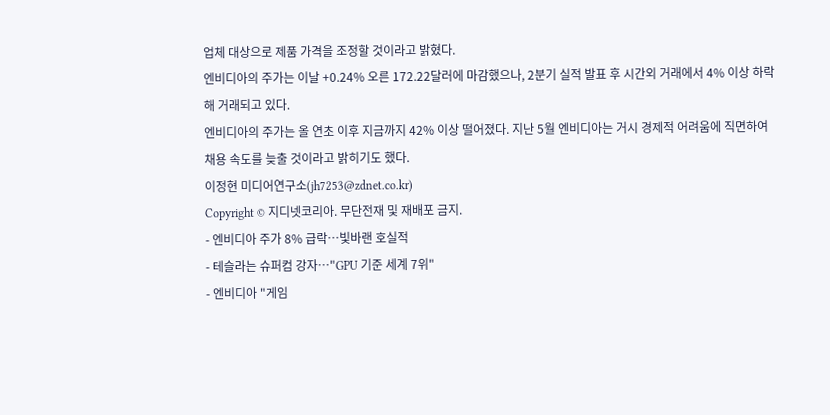업체 대상으로 제품 가격을 조정할 것이라고 밝혔다.
엔비디아의 주가는 이날 +0.24% 오른 172.22달러에 마감했으나, 2분기 실적 발표 후 시간외 거래에서 4% 이상 하락해 거래되고 있다.
엔비디아의 주가는 올 연초 이후 지금까지 42% 이상 떨어졌다. 지난 5월 엔비디아는 거시 경제적 어려움에 직면하여 채용 속도를 늦출 것이라고 밝히기도 했다.
이정현 미디어연구소(jh7253@zdnet.co.kr)
Copyright © 지디넷코리아. 무단전재 및 재배포 금지.
- 엔비디아 주가 8% 급락…빛바랜 호실적
- 테슬라는 슈퍼컴 강자…"GPU 기준 세계 7위"
- 엔비디아 "게임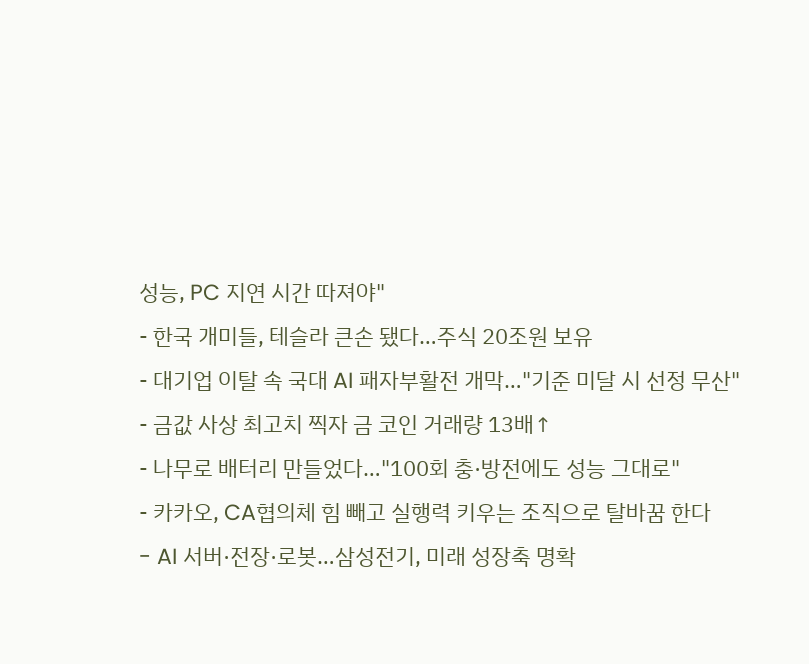성능, PC 지연 시간 따져야"
- 한국 개미들, 테슬라 큰손 됐다…주식 20조원 보유
- 대기업 이탈 속 국대 AI 패자부활전 개막…"기준 미달 시 선정 무산"
- 금값 사상 최고치 찍자 금 코인 거래량 13배↑
- 나무로 배터리 만들었다…"100회 충·방전에도 성능 그대로"
- 카카오, CA협의체 힘 빼고 실행력 키우는 조직으로 탈바꿈 한다
- AI 서버·전장·로봇…삼성전기, 미래 성장축 명확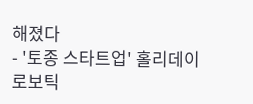해졌다
- '토종 스타트업' 홀리데이로보틱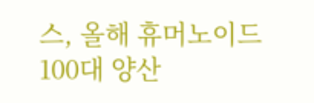스, 올해 휴머노이드 100대 양산